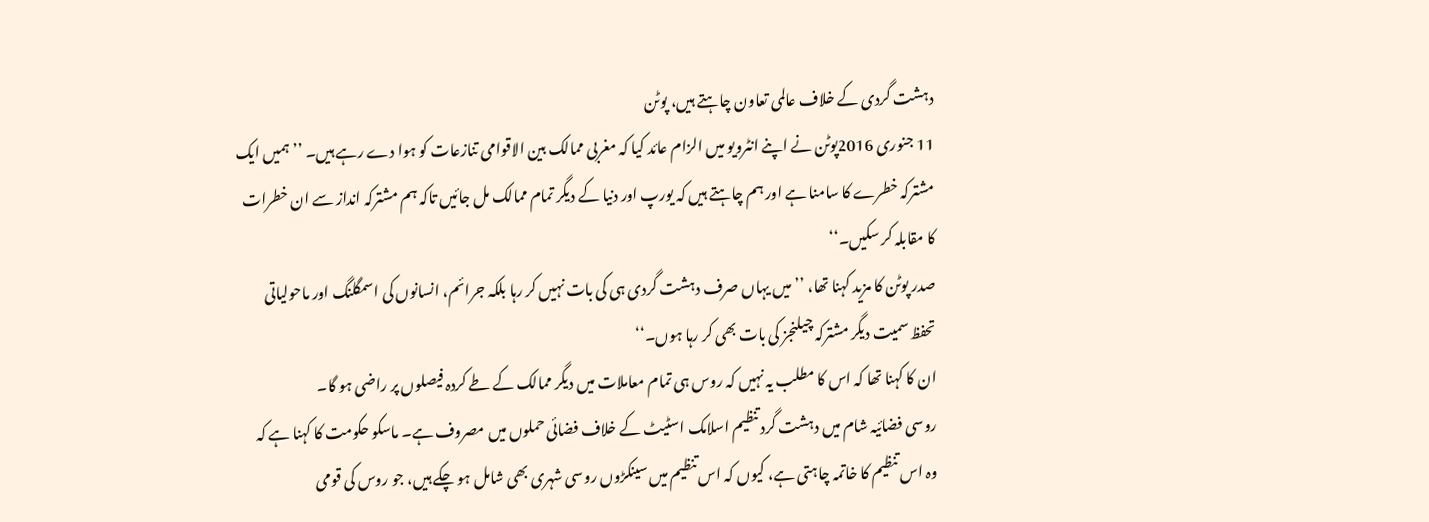دہشت گردی کے خلاف عالمی تعاون چاہتے ہیں، پوٹن
11 جنوری 2016پوٹن نے اپنے انٹرویو میں الزام عائد کیا کہ مغربی ممالک بین الاقوامی تنازعات کو ہوا دے رہے ہیں۔ ’’ہمیں ایک مشترکہ خطرے کا سامنا ہے اور ہم چاہتے ہیں کہ یورپ اور دنیا کے دیگر تمام ممالک مل جائیں تاکہ ہم مشترکہ انداز سے ان خطرات کا مقابلہ کر سکیں۔‘‘
صدر پوٹن کا مزید کہنا تھا، ’’میں یہاں صرف دہشت گردی ہی کی بات نہیں کر رہا بلکہ جرائم، انسانوں کی اسمگلنگ اور ماحولیاتی تحفظ سمیت دیگر مشترکہ چیلنجز کی بات بھی کر رہا ہوں۔‘‘
ان کا کہنا تھا کہ اس کا مطلب یہ نہیں کہ روس ہی تمام معاملات میں دیگر ممالک کے طے کردہ فیصلوں پر راضی ہو گا۔
روسی فضائیہ شام میں دہشت گرد تنظیم اسلامک اسٹیٹ کے خلاف فضائی حملوں میں مصروف ہے۔ ماسکو حکومت کا کہنا ہے کہ وہ اس تنظیم کا خاتمہ چاہتی ہے، کیوں کہ اس تنظیم میں سینکڑوں روسی شہری بھی شامل ہو چکے ہیں، جو روس کی قومی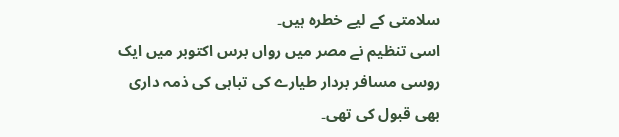سلامتی کے لیے خطرہ ہیں۔
اسی تنظیم نے مصر میں رواں برس اکتوبر میں ایک روسی مسافر بردار طیارے کی تباہی کی ذمہ داری بھی قبول کی تھی۔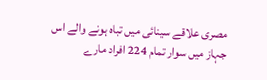مصری علاقے سینائی میں تباہ ہونے والے اس جہاز میں سوار تمام 224 افراد مارے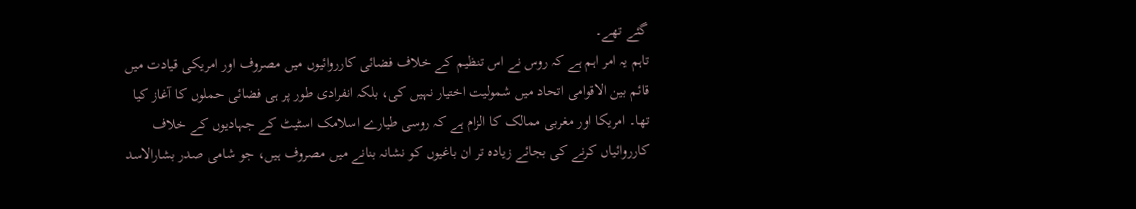گئے تھے۔
تاہم یہ امر اہم ہے کہ روس نے اس تنظیم کے خلاف فضائی کارروائیوں میں مصروف اور امریکی قیادت میں قائم بین الاقوامی اتحاد میں شمولیت اختیار نہیں کی، بلکہ انفرادی طور پر ہی فضائی حملوں کا آغاز کیا تھا۔ امریکا اور مغربی ممالک کا الزام ہے کہ روسی طیارے اسلامک اسٹیٹ کے جہادیوں کے خلاف کارروائیاں کرنے کی بجائے زیادہ تر ان باغیوں کو نشانہ بنانے میں مصروف ہیں، جو شامی صدر بشارالاسد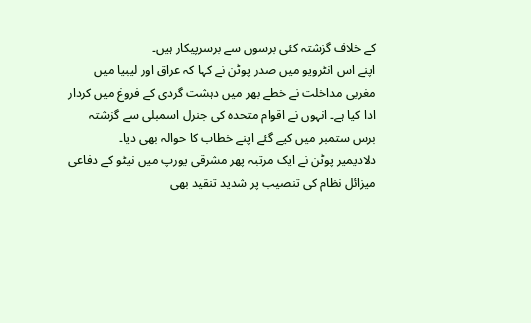کے خلاف گزشتہ کئی برسوں سے برسرپیکار ہیں۔
اپنے اس انٹرویو میں صدر پوٹن نے کہا کہ عراق اور لیبیا میں مغربی مداخلت نے خطے بھر میں دہشت گردی کے فروغ میں کردار ادا کیا ہے۔ انہوں نے اقوام متحدہ کی جنرل اسمبلی سے گزشتہ برس ستمبر میں کیے گئے اپنے خطاب کا حوالہ بھی دیا۔
دلادیمیر پوٹن نے ایک مرتبہ پھر مشرقی یورپ میں نیٹو کے دفاعی میزائل نظام کی تنصیب پر شدید تنقید بھی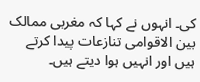کی۔ انہوں نے کہا کہ مغربی ممالک بین الاقوامی تنازعات پیدا کرتے ہیں اور انہیں ہوا دیتے ہیں۔